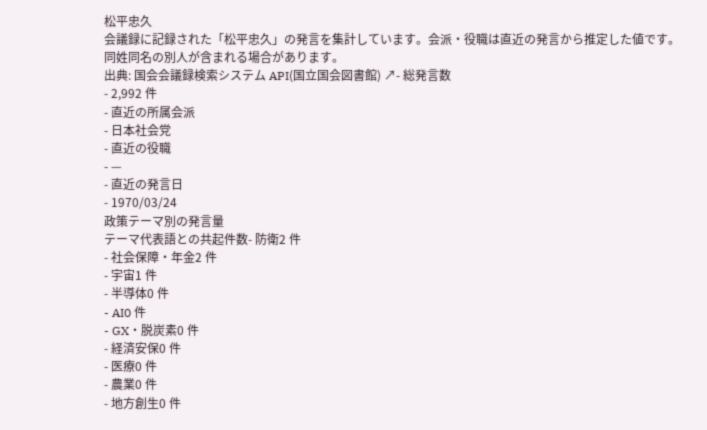松平忠久
会議録に記録された「松平忠久」の発言を集計しています。会派・役職は直近の発言から推定した値です。同姓同名の別人が含まれる場合があります。
出典: 国会会議録検索システム API(国立国会図書館) ↗- 総発言数
- 2,992 件
- 直近の所属会派
- 日本社会党
- 直近の役職
- —
- 直近の発言日
- 1970/03/24
政策テーマ別の発言量
テーマ代表語との共起件数- 防衛2 件
- 社会保障・年金2 件
- 宇宙1 件
- 半導体0 件
- AI0 件
- GX・脱炭素0 件
- 経済安保0 件
- 医療0 件
- 農業0 件
- 地方創生0 件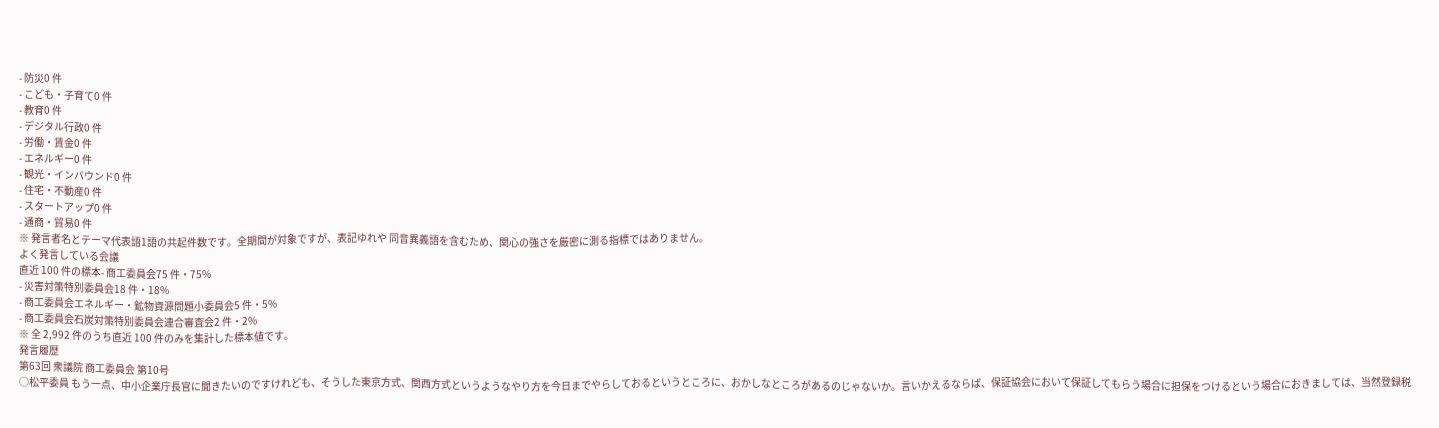- 防災0 件
- こども・子育て0 件
- 教育0 件
- デジタル行政0 件
- 労働・賃金0 件
- エネルギー0 件
- 観光・インバウンド0 件
- 住宅・不動産0 件
- スタートアップ0 件
- 通商・貿易0 件
※ 発言者名とテーマ代表語1語の共起件数です。全期間が対象ですが、表記ゆれや 同音異義語を含むため、関心の強さを厳密に測る指標ではありません。
よく発言している会議
直近 100 件の標本- 商工委員会75 件・75%
- 災害対策特別委員会18 件・18%
- 商工委員会エネルギー・鉱物資源問題小委員会5 件・5%
- 商工委員会石炭対策特別委員会連合審査会2 件・2%
※ 全 2,992 件のうち直近 100 件のみを集計した標本値です。
発言履歴
第63回 衆議院 商工委員会 第10号
○松平委員 もう一点、中小企業庁長官に聞きたいのですけれども、そうした東京方式、関西方式というようなやり方を今日までやらしておるというところに、おかしなところがあるのじゃないか。言いかえるならば、保証協会において保証してもらう場合に担保をつけるという場合におきましては、当然登録税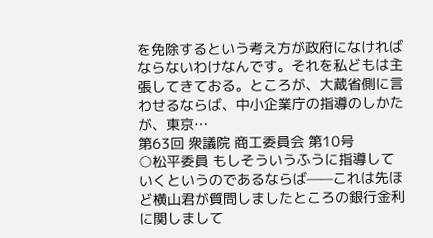を免除するという考え方が政府になければならないわけなんです。それを私どもは主張してきておる。ところが、大蔵省側に言わせるならば、中小企業庁の指導のしかたが、東京…
第63回 衆議院 商工委員会 第10号
○松平委員 もしそういうふうに指導していくというのであるならば——これは先ほど横山君が質問しましたところの銀行金利に関しまして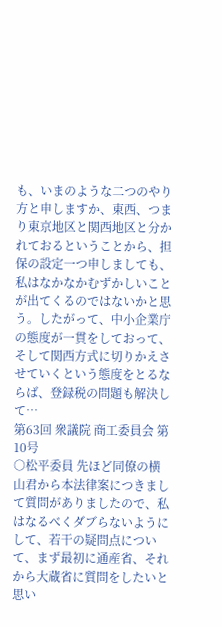も、いまのような二つのやり方と申しますか、東西、つまり東京地区と関西地区と分かれておるということから、担保の設定一つ申しましても、私はなかなかむずかしいことが出てくるのではないかと思う。したがって、中小企業庁の態度が一貫をしておって、そして関西方式に切りかえさせていくという態度をとるならば、登録税の問題も解決して…
第63回 衆議院 商工委員会 第10号
○松平委員 先ほど同僚の横山君から本法律案につきまして質問がありましたので、私はなるべくダブらないようにして、若干の疑問点について、まず最初に通産省、それから大蔵省に質問をしたいと思い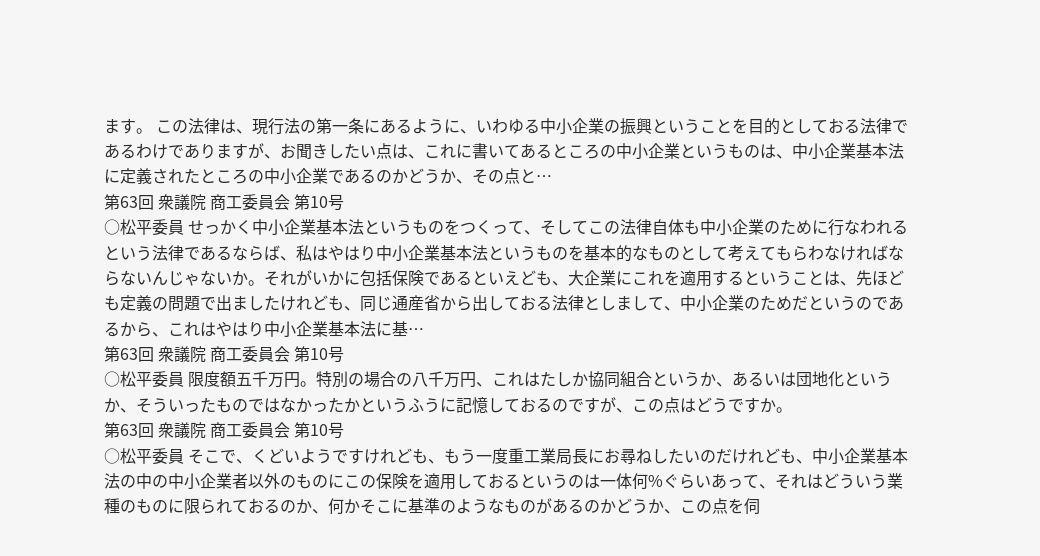ます。 この法律は、現行法の第一条にあるように、いわゆる中小企業の振興ということを目的としておる法律であるわけでありますが、お聞きしたい点は、これに書いてあるところの中小企業というものは、中小企業基本法に定義されたところの中小企業であるのかどうか、その点と…
第63回 衆議院 商工委員会 第10号
○松平委員 せっかく中小企業基本法というものをつくって、そしてこの法律自体も中小企業のために行なわれるという法律であるならば、私はやはり中小企業基本法というものを基本的なものとして考えてもらわなければならないんじゃないか。それがいかに包括保険であるといえども、大企業にこれを適用するということは、先ほども定義の問題で出ましたけれども、同じ通産省から出しておる法律としまして、中小企業のためだというのであるから、これはやはり中小企業基本法に基…
第63回 衆議院 商工委員会 第10号
○松平委員 限度額五千万円。特別の場合の八千万円、これはたしか協同組合というか、あるいは団地化というか、そういったものではなかったかというふうに記憶しておるのですが、この点はどうですか。
第63回 衆議院 商工委員会 第10号
○松平委員 そこで、くどいようですけれども、もう一度重工業局長にお尋ねしたいのだけれども、中小企業基本法の中の中小企業者以外のものにこの保険を適用しておるというのは一体何%ぐらいあって、それはどういう業種のものに限られておるのか、何かそこに基準のようなものがあるのかどうか、この点を伺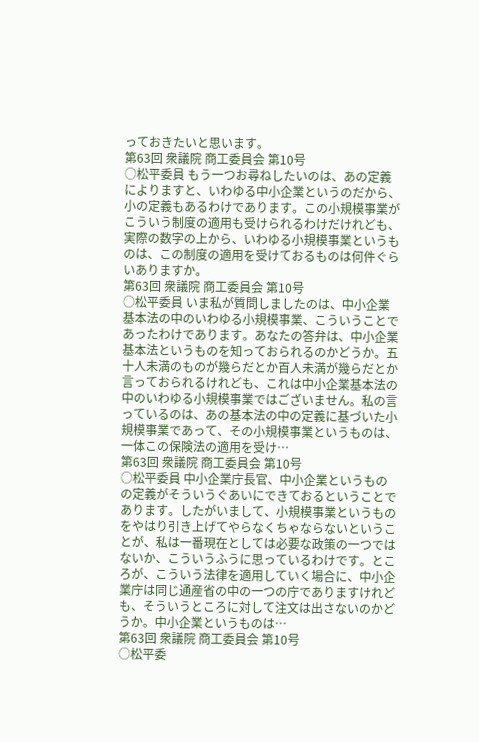っておきたいと思います。
第63回 衆議院 商工委員会 第10号
○松平委員 もう一つお尋ねしたいのは、あの定義によりますと、いわゆる中小企業というのだから、小の定義もあるわけであります。この小規模事業がこういう制度の適用も受けられるわけだけれども、実際の数字の上から、いわゆる小規模事業というものは、この制度の適用を受けておるものは何件ぐらいありますか。
第63回 衆議院 商工委員会 第10号
○松平委員 いま私が質問しましたのは、中小企業基本法の中のいわゆる小規模事業、こういうことであったわけであります。あなたの答弁は、中小企業基本法というものを知っておられるのかどうか。五十人未満のものが幾らだとか百人未満が幾らだとか言っておられるけれども、これは中小企業基本法の中のいわゆる小規模事業ではございません。私の言っているのは、あの基本法の中の定義に基づいた小規模事業であって、その小規模事業というものは、一体この保険法の適用を受け…
第63回 衆議院 商工委員会 第10号
○松平委員 中小企業庁長官、中小企業というものの定義がそういうぐあいにできておるということであります。したがいまして、小規模事業というものをやはり引き上げてやらなくちゃならないということが、私は一番現在としては必要な政策の一つではないか、こういうふうに思っているわけです。ところが、こういう法律を適用していく場合に、中小企業庁は同じ通産省の中の一つの庁でありますけれども、そういうところに対して注文は出さないのかどうか。中小企業というものは…
第63回 衆議院 商工委員会 第10号
○松平委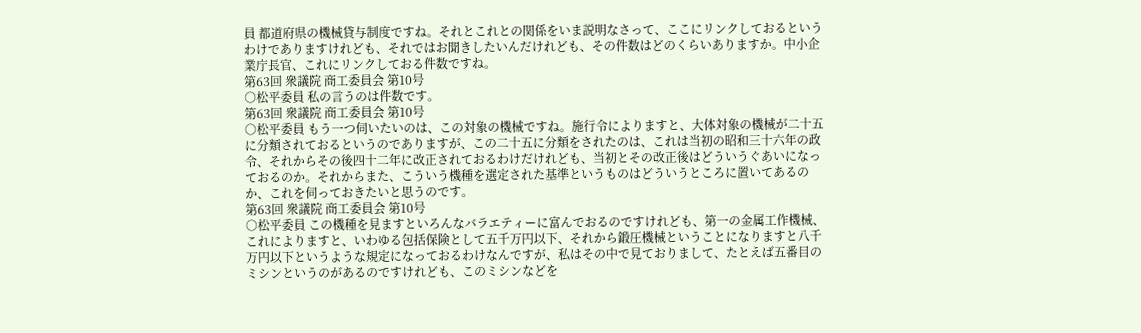員 都道府県の機械貸与制度ですね。それとこれとの関係をいま説明なさって、ここにリンクしておるというわけでありますけれども、それではお聞きしたいんだけれども、その件数はどのくらいありますか。中小企業庁長官、これにリンクしておる件数ですね。
第63回 衆議院 商工委員会 第10号
○松平委員 私の言うのは件数です。
第63回 衆議院 商工委員会 第10号
○松平委員 もう一つ伺いたいのは、この対象の機械ですね。施行令によりますと、大体対象の機械が二十五に分類されておるというのでありますが、この二十五に分類をされたのは、これは当初の昭和三十六年の政令、それからその後四十二年に改正されておるわけだけれども、当初とその改正後はどういうぐあいになっておるのか。それからまた、こういう機種を選定された基準というものはどういうところに置いてあるのか、これを伺っておきたいと思うのです。
第63回 衆議院 商工委員会 第10号
○松平委員 この機種を見ますといろんなバラエティーに富んでおるのですけれども、第一の金属工作機械、これによりますと、いわゆる包括保険として五千万円以下、それから鍛圧機械ということになりますと八千万円以下というような規定になっておるわけなんですが、私はその中で見ておりまして、たとえば五番目のミシンというのがあるのですけれども、このミシンなどを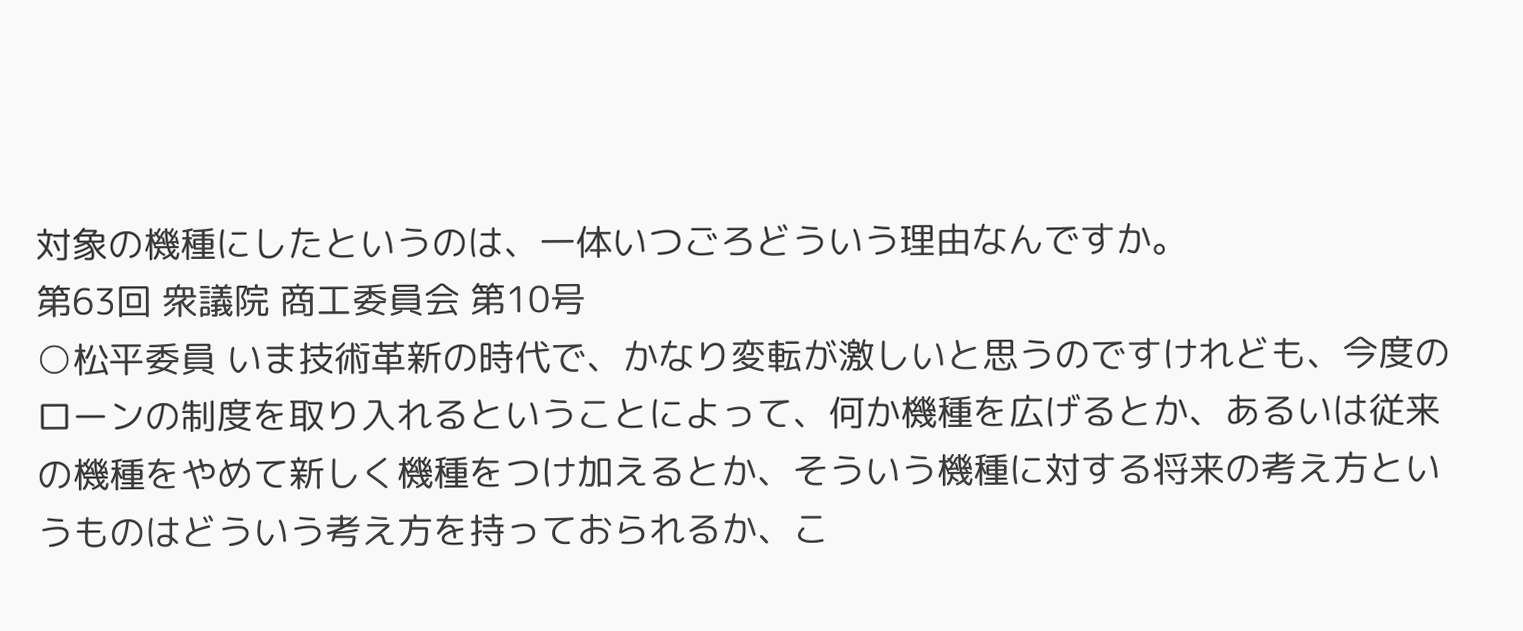対象の機種にしたというのは、一体いつごろどういう理由なんですか。
第63回 衆議院 商工委員会 第10号
○松平委員 いま技術革新の時代で、かなり変転が激しいと思うのですけれども、今度のローンの制度を取り入れるということによって、何か機種を広げるとか、あるいは従来の機種をやめて新しく機種をつけ加えるとか、そういう機種に対する将来の考え方というものはどういう考え方を持っておられるか、こ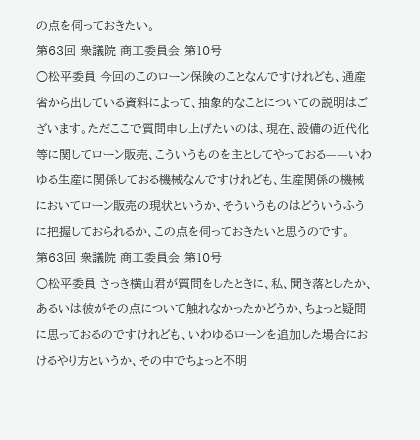の点を伺っておきたい。
第63回 衆議院 商工委員会 第10号
○松平委員 今回のこのローン保険のことなんですけれども、通産省から出している資料によって、抽象的なことについての説明はございます。ただここで質問申し上げたいのは、現在、設備の近代化等に関してローン販売、こういうものを主としてやっておる——いわゆる生産に関係しておる機械なんですけれども、生産関係の機械においてローン販売の現状というか、そういうものはどういうふうに把握しておられるか、この点を伺っておきたいと思うのです。
第63回 衆議院 商工委員会 第10号
○松平委員 さっき横山君が質問をしたときに、私、聞き落としたか、あるいは彼がその点について触れなかったかどうか、ちょっと疑問に思っておるのですけれども、いわゆるローンを追加した場合におけるやり方というか、その中でちょっと不明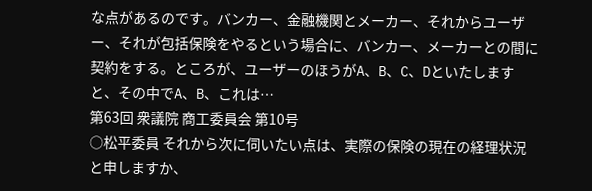な点があるのです。バンカー、金融機関とメーカー、それからユーザー、それが包括保険をやるという場合に、バンカー、メーカーとの間に契約をする。ところが、ユーザーのほうがA、B、C、Dといたしますと、その中でA、B、これは…
第63回 衆議院 商工委員会 第10号
○松平委員 それから次に伺いたい点は、実際の保険の現在の経理状況と申しますか、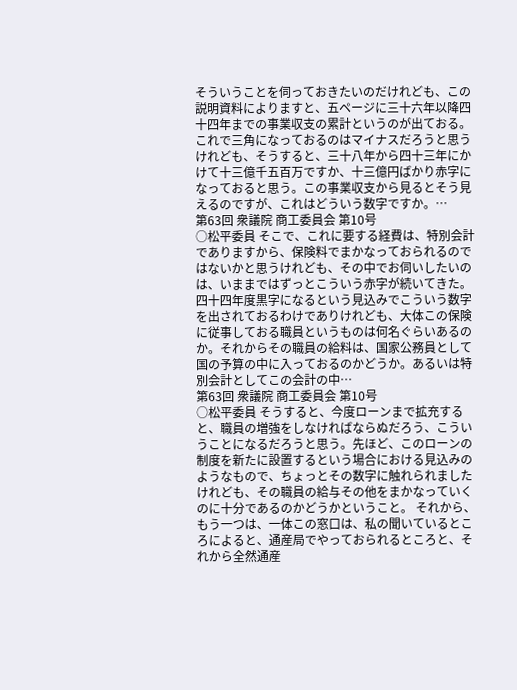そういうことを伺っておきたいのだけれども、この説明資料によりますと、五ページに三十六年以降四十四年までの事業収支の累計というのが出ておる。これで三角になっておるのはマイナスだろうと思うけれども、そうすると、三十八年から四十三年にかけて十三億千五百万ですか、十三億円ばかり赤字になっておると思う。この事業収支から見るとそう見えるのですが、これはどういう数字ですか。…
第63回 衆議院 商工委員会 第10号
○松平委員 そこで、これに要する経費は、特別会計でありますから、保険料でまかなっておられるのではないかと思うけれども、その中でお伺いしたいのは、いままではずっとこういう赤字が続いてきた。四十四年度黒字になるという見込みでこういう数字を出されておるわけでありけれども、大体この保険に従事しておる職員というものは何名ぐらいあるのか。それからその職員の給料は、国家公務員として国の予算の中に入っておるのかどうか。あるいは特別会計としてこの会計の中…
第63回 衆議院 商工委員会 第10号
○松平委員 そうすると、今度ローンまで拡充すると、職員の増強をしなければならぬだろう、こういうことになるだろうと思う。先ほど、このローンの制度を新たに設置するという場合における見込みのようなもので、ちょっとその数字に触れられましたけれども、その職員の給与その他をまかなっていくのに十分であるのかどうかということ。 それから、もう一つは、一体この窓口は、私の聞いているところによると、通産局でやっておられるところと、それから全然通産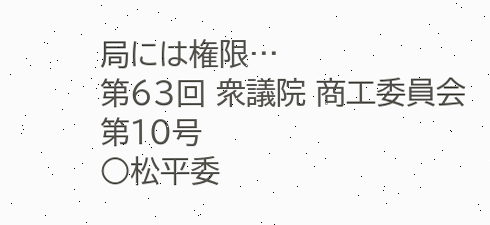局には権限…
第63回 衆議院 商工委員会 第10号
○松平委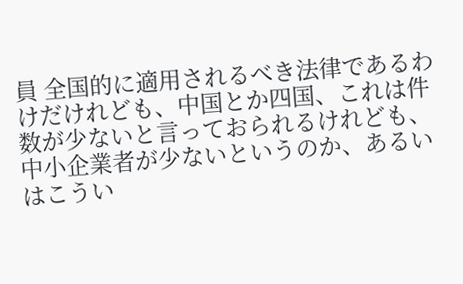員 全国的に適用されるべき法律であるわけだけれども、中国とか四国、これは件数が少ないと言っておられるけれども、中小企業者が少ないというのか、あるいはこうい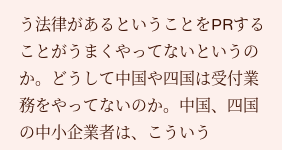う法律があるということをPRすることがうまくやってないというのか。どうして中国や四国は受付業務をやってないのか。中国、四国の中小企業者は、こういう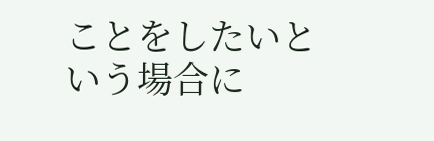ことをしたいという場合に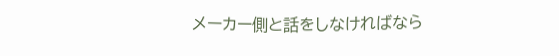メーカー側と話をしなければなら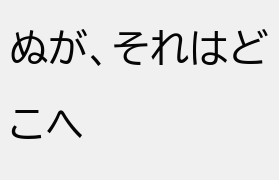ぬが、それはどこへ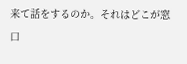来て話をするのか。それはどこが窓口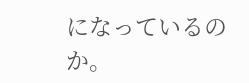になっているのか。